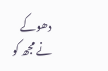دھوکے نے مجھ کو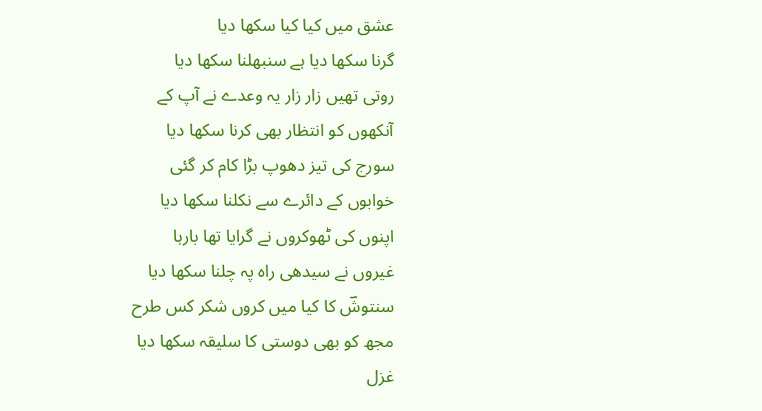عشق میں کیا کیا سکھا دیا
گرنا سکھا دیا ہے سنبھلنا سکھا دیا
روتی تھیں زار زار یہ وعدے نے آپ کے
آنکھوں کو انتظار بھی کرنا سکھا دیا
سورج کی تیز دھوپ بڑا کام کر گئی
خوابوں کے دائرے سے نکلنا سکھا دیا
اپنوں کی ٹھوکروں نے گرایا تھا بارہا
غیروں نے سیدھی راہ پہ چلنا سکھا دیا
سنتوشؔ کا کیا میں کروں شکر کس طرح
مجھ کو بھی دوستی کا سلیقہ سکھا دیا
غزل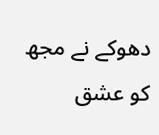دھوکے نے مجھ کو عشق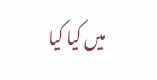میں کیا کیا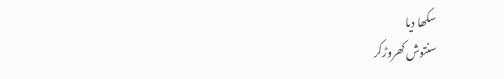سکھا دیا
سنتوش کھروڑکر